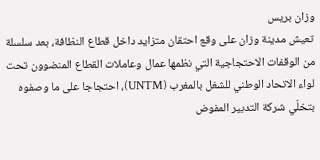وزان بريس
تعيش مدينة وزان على وقع احتقان متزايد داخل قطاع النظافة، بعد سلسلة من الوقفات الاحتجاجية التي نظمها عمال وعاملات القطاع المنضوون تحت لواء الاتحاد الوطني للشغل بالمغرب (UNTM)، احتجاجا على ما وصفوه بتخلّي شركة التدبير المفوض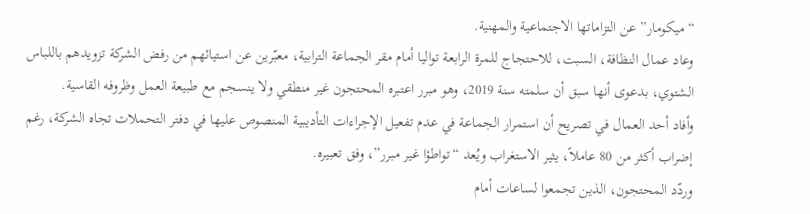“ميكومار” عن التزاماتها الاجتماعية والمهنية.
وعاد عمال النظافة، السبت، للاحتجاج للمرة الرابعة تواليا أمام مقر الجماعة الترابية، معبّرين عن استيائهم من رفض الشركة تزويدهم باللباس الشتوي، بدعوى أنها سبق أن سلمته سنة 2019، وهو مبرر اعتبره المحتجون غير منطقي ولا ينسجم مع طبيعة العمل وظروفه القاسية.
وأفاد أحد العمال في تصريح أن استمرار الجماعة في عدم تفعيل الإجراءات التأديبية المنصوص عليها في دفتر التحملات تجاه الشركة، رغم إضراب أكثر من 80 عاملاً، يثير الاستغراب ويُعد “تواطؤا غير مبرر”، وفق تعبيره.
وردّد المحتجون، الذين تجمعوا لساعات أمام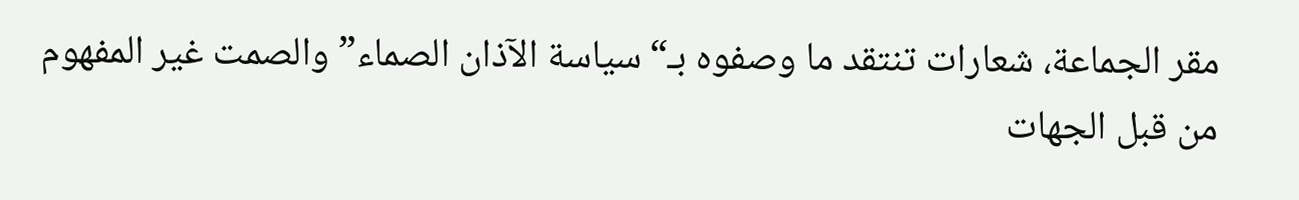مقر الجماعة، شعارات تنتقد ما وصفوه بـ“سياسة الآذان الصماء” والصمت غير المفهوم من قبل الجهات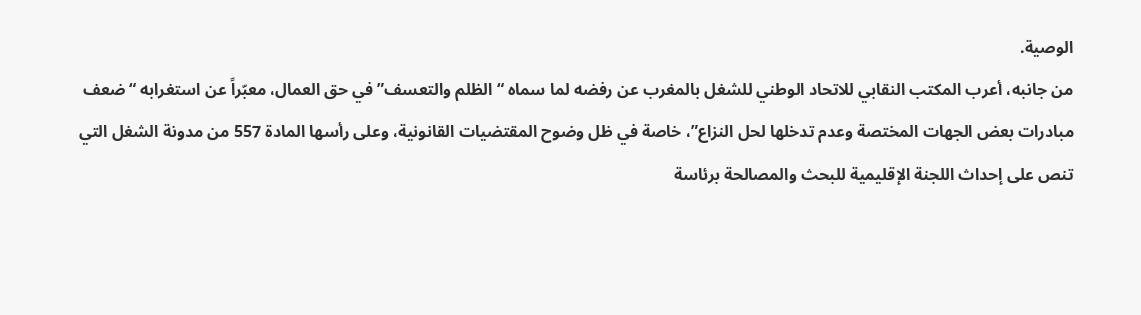الوصية.
من جانبه، أعرب المكتب النقابي للاتحاد الوطني للشغل بالمغرب عن رفضه لما سماه “الظلم والتعسف” في حق العمال، معبّراً عن استغرابه “ضعف مبادرات بعض الجهات المختصة وعدم تدخلها لحل النزاع”، خاصة في ظل وضوح المقتضيات القانونية، وعلى رأسها المادة 557 من مدونة الشغل التي تنص على إحداث اللجنة الإقليمية للبحث والمصالحة برئاسة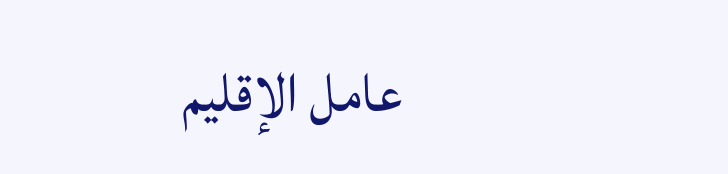عامل الإقليم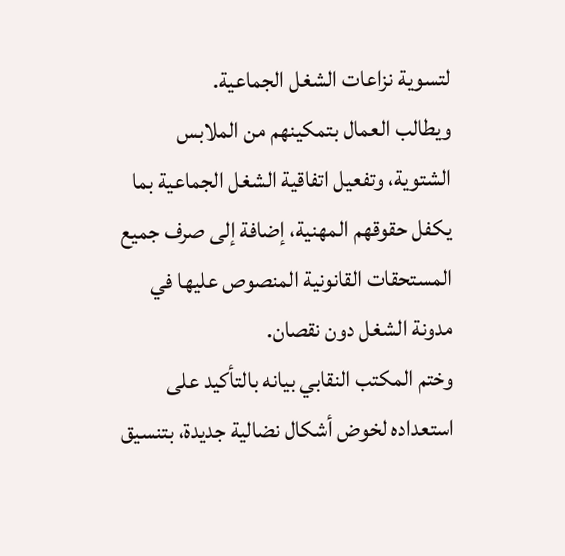لتسوية نزاعات الشغل الجماعية.
ويطالب العمال بتمكينهم من الملابس الشتوية، وتفعيل اتفاقية الشغل الجماعية بما يكفل حقوقهم المهنية، إضافة إلى صرف جميع المستحقات القانونية المنصوص عليها في مدونة الشغل دون نقصان.
وختم المكتب النقابي بيانه بالتأكيد على استعداده لخوض أشكال نضالية جديدة، بتنسيق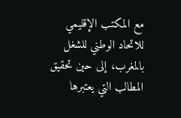مع المكتب الإقليمي للاتحاد الوطني للشغل بالمغرب، إلى حين تحقيق المطالب التي يعتبرها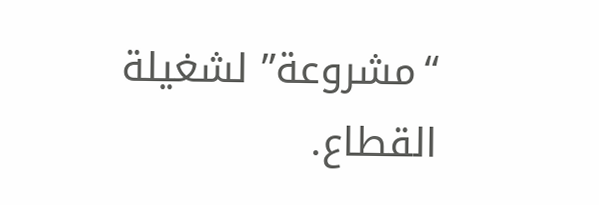“مشروعة” لشغيلة القطاع.